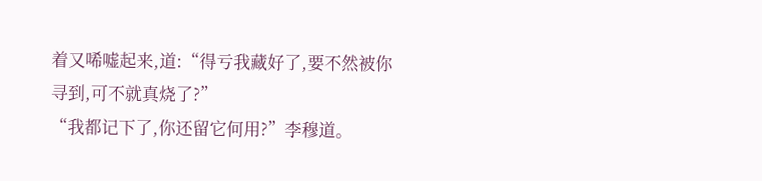着又唏嘘起来,道:“得亏我藏好了,要不然被你寻到,可不就真烧了?”
“我都记下了,你还留它何用?”李穆道。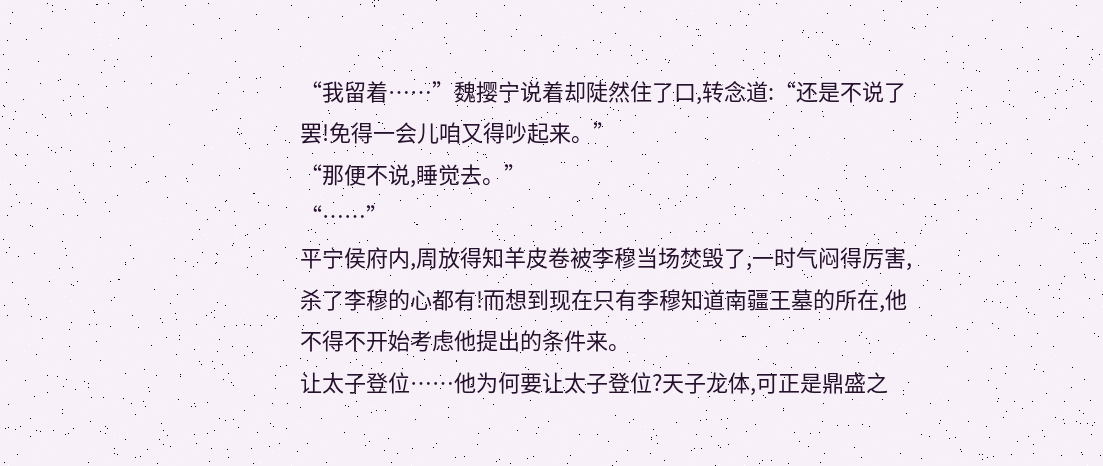“我留着……”魏撄宁说着却陡然住了口,转念道:“还是不说了罢!免得一会儿咱又得吵起来。”
“那便不说,睡觉去。”
“……”
平宁侯府内,周放得知羊皮卷被李穆当场焚毁了,一时气闷得厉害,杀了李穆的心都有!而想到现在只有李穆知道南疆王墓的所在,他不得不开始考虑他提出的条件来。
让太子登位……他为何要让太子登位?天子龙体,可正是鼎盛之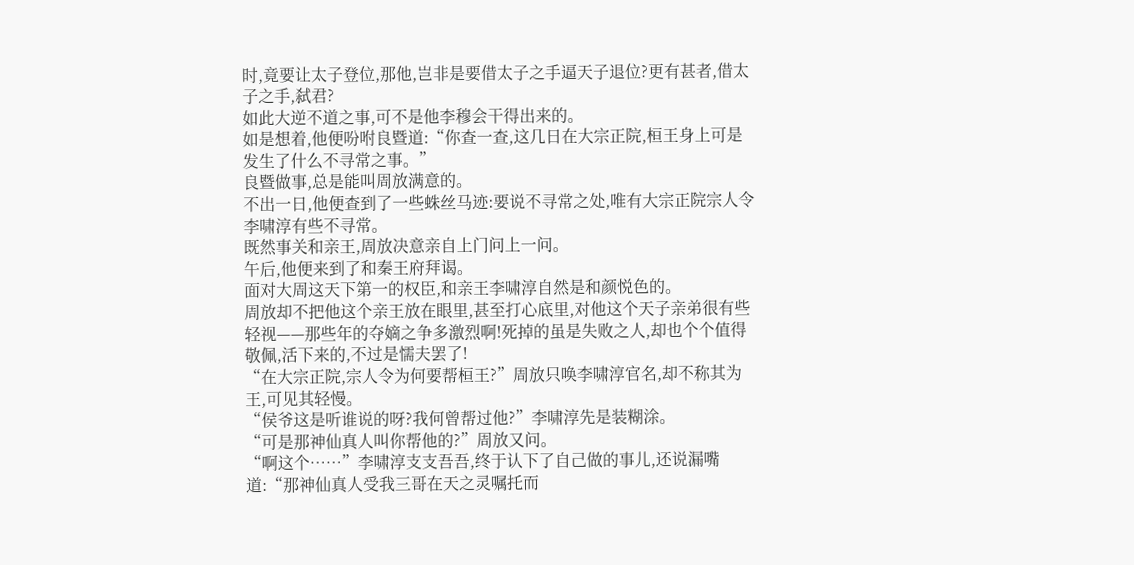时,竟要让太子登位,那他,岂非是要借太子之手逼天子退位?更有甚者,借太子之手,弑君?
如此大逆不道之事,可不是他李穆会干得出来的。
如是想着,他便吩咐良暨道:“你查一查,这几日在大宗正院,桓王身上可是发生了什么不寻常之事。”
良暨做事,总是能叫周放满意的。
不出一日,他便查到了一些蛛丝马迹:要说不寻常之处,唯有大宗正院宗人令李啸淳有些不寻常。
既然事关和亲王,周放决意亲自上门问上一问。
午后,他便来到了和秦王府拜谒。
面对大周这天下第一的权臣,和亲王李啸淳自然是和颜悦色的。
周放却不把他这个亲王放在眼里,甚至打心底里,对他这个天子亲弟很有些轻视——那些年的夺嫡之争多激烈啊!死掉的虽是失败之人,却也个个值得敬佩,活下来的,不过是懦夫罢了!
“在大宗正院,宗人令为何要帮桓王?”周放只唤李啸淳官名,却不称其为王,可见其轻慢。
“侯爷这是听谁说的呀?我何曾帮过他?”李啸淳先是装糊涂。
“可是那神仙真人叫你帮他的?”周放又问。
“啊这个……”李啸淳支支吾吾,终于认下了自己做的事儿,还说漏嘴道:“那神仙真人受我三哥在天之灵嘱托而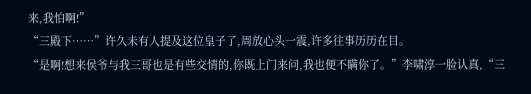来,我怕啊!”
“三殿下……”许久未有人提及这位皇子了,周放心头一震,许多往事历历在目。
“是啊!想来侯爷与我三哥也是有些交情的,你既上门来问,我也便不瞒你了。”李啸淳一脸认真,“三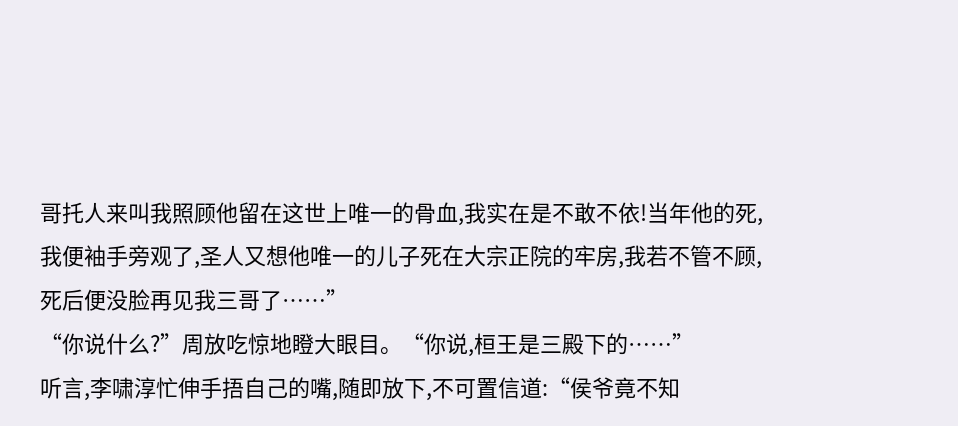哥托人来叫我照顾他留在这世上唯一的骨血,我实在是不敢不依!当年他的死,我便袖手旁观了,圣人又想他唯一的儿子死在大宗正院的牢房,我若不管不顾,死后便没脸再见我三哥了……”
“你说什么?”周放吃惊地瞪大眼目。“你说,桓王是三殿下的……”
听言,李啸淳忙伸手捂自己的嘴,随即放下,不可置信道:“侯爷竟不知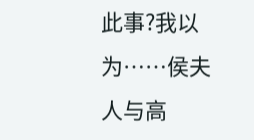此事?我以为……侯夫人与高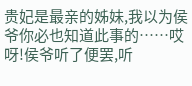贵妃是最亲的姊妹,我以为侯爷你必也知道此事的……哎呀!侯爷听了便罢,听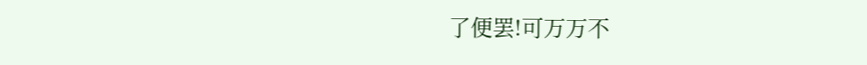了便罢!可万万不